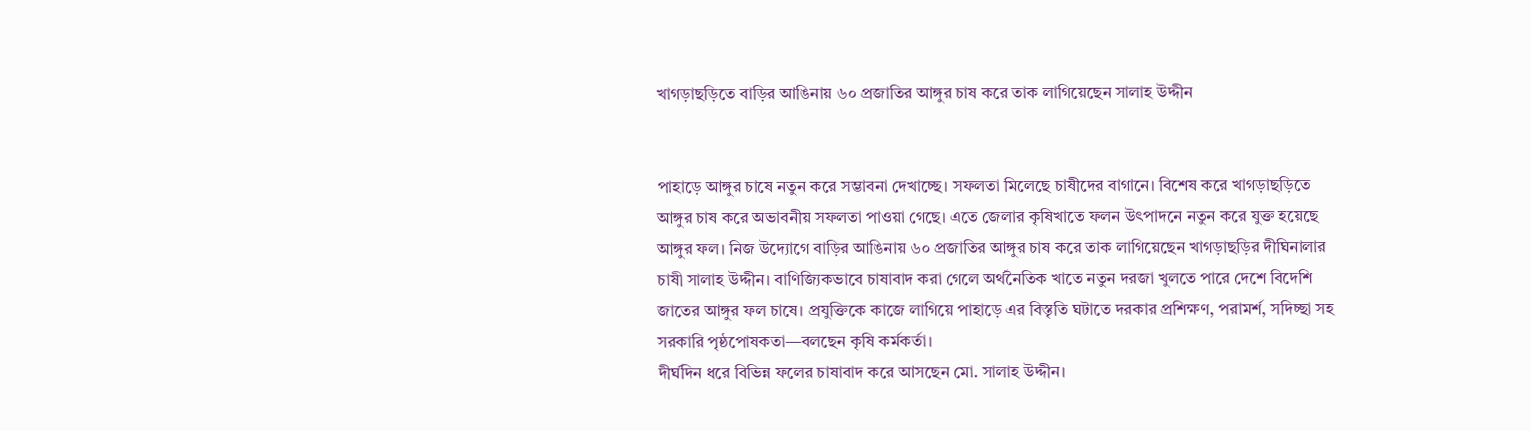খাগড়াছড়িতে বাড়ির আঙিনায় ৬০ প্রজাতির আঙ্গুর চাষ করে তাক লাগিয়েছেন সালাহ উদ্দীন


পাহাড়ে আঙ্গুর চাষে নতুন করে সম্ভাবনা দেখাচ্ছে। সফলতা মিলেছে চাষীদের বাগানে। বিশেষ করে খাগড়াছড়িতে আঙ্গুর চাষ করে অভাবনীয় সফলতা পাওয়া গেছে। এতে জেলার কৃষিখাতে ফলন উৎপাদনে নতুন করে যুক্ত হয়েছে আঙ্গুর ফল। নিজ উদ্যোগে বাড়ির আঙিনায় ৬০ প্রজাতির আঙ্গুর চাষ করে তাক লাগিয়েছেন খাগড়াছড়ির দীঘিনালার চাষী সালাহ উদ্দীন। বাণিজ্যিকভাবে চাষাবাদ করা গেলে অর্থনৈতিক খাতে নতুন দরজা খুলতে পারে দেশে বিদেশি জাতের আঙ্গুর ফল চাষে। প্রযুক্তিকে কাজে লাগিয়ে পাহাড়ে এর বিস্তৃতি ঘটাতে দরকার প্রশিক্ষণ, পরামর্শ, সদিচ্ছা সহ সরকারি পৃষ্ঠপোষকতা—বলছেন কৃষি কর্মকর্তা।
দীর্ঘদিন ধরে বিভিন্ন ফলের চাষাবাদ করে আসছেন মো. সালাহ উদ্দীন।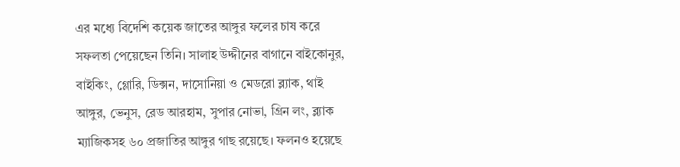এর মধ্যে বিদেশি কয়েক জাতের আঙ্গুর ফলের চাষ করে সফলতা পেয়েছেন তিনি। সালাহ উদ্দীনের বাগানে বাইকোনুর, বাইকিং, গ্লোরি, ডিক্সন, দাসোনিয়া ও মেডরো ব্ল্যাক, থাই আঙ্গুর, ভেনুস, রেড আরহাম, সুপার নোভা, গ্রিন লং, ব্ল্যাক ম্যাজিকসহ ৬০ প্রজাতির আঙ্গুর গাছ রয়েছে। ফলনও হয়েছে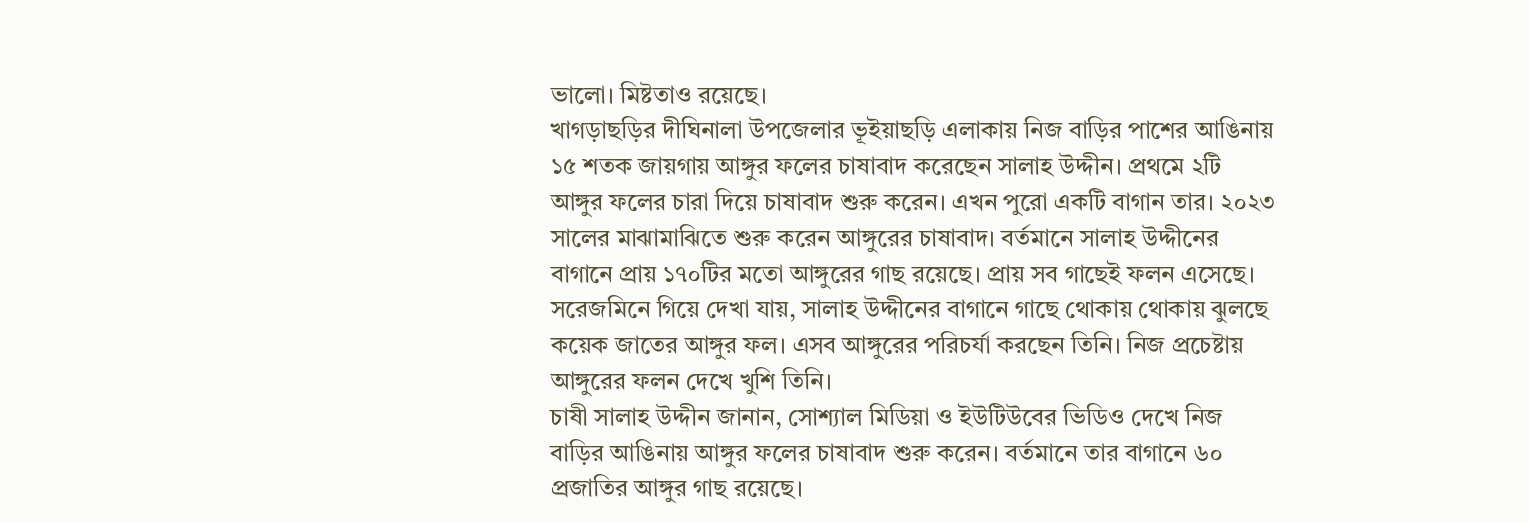ভালো। মিষ্টতাও রয়েছে।
খাগড়াছড়ির দীঘিনালা উপজেলার ভূইয়াছড়ি এলাকায় নিজ বাড়ির পাশের আঙিনায় ১৫ শতক জায়গায় আঙ্গুর ফলের চাষাবাদ করেছেন সালাহ উদ্দীন। প্রথমে ২টি আঙ্গুর ফলের চারা দিয়ে চাষাবাদ শুরু করেন। এখন পুরো একটি বাগান তার। ২০২৩ সালের মাঝামাঝিতে শুরু করেন আঙ্গুরের চাষাবাদ। বর্তমানে সালাহ উদ্দীনের বাগানে প্রায় ১৭০টির মতো আঙ্গুরের গাছ রয়েছে। প্রায় সব গাছেই ফলন এসেছে।
সরেজমিনে গিয়ে দেখা যায়, সালাহ উদ্দীনের বাগানে গাছে থোকায় থোকায় ঝুলছে কয়েক জাতের আঙ্গুর ফল। এসব আঙ্গুরের পরিচর্যা করছেন তিনি। নিজ প্রচেষ্টায় আঙ্গুরের ফলন দেখে খুশি তিনি।
চাষী সালাহ উদ্দীন জানান, সোশ্যাল মিডিয়া ও ইউটিউবের ভিডিও দেখে নিজ বাড়ির আঙিনায় আঙ্গুর ফলের চাষাবাদ শুরু করেন। বর্তমানে তার বাগানে ৬০ প্রজাতির আঙ্গুর গাছ রয়েছে।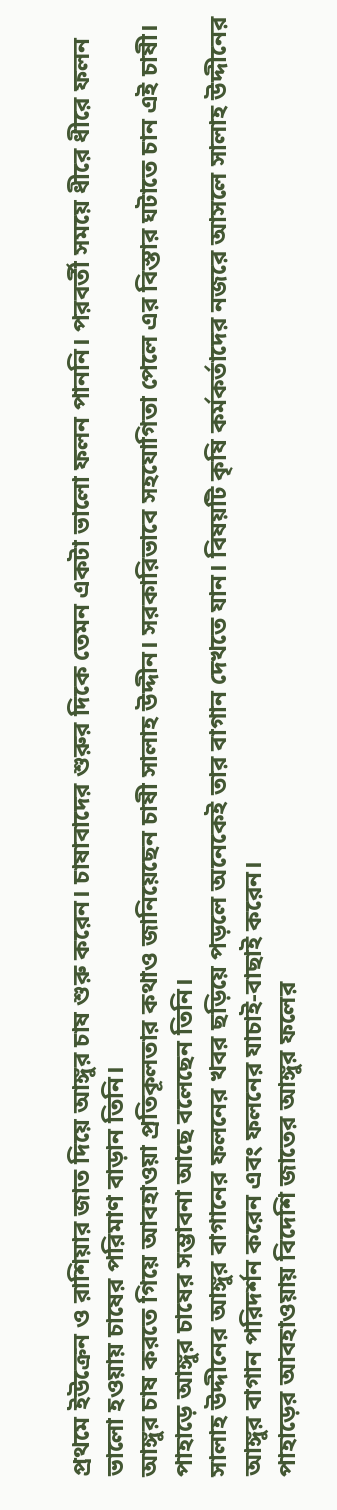প্রথমে ইউক্রেন ও রাশিয়ার জাত দিয়ে আঙ্গুর চাষ শুরু করেন। চাষাবাদের শুরুর দিকে তেমন একটা ভালো ফলন পাননি। পরবর্তী সময়ে ধীরে ধীরে ফলন ভালো হওয়ায় চাষের পরিমাণ বাড়ান তিনি।
আঙ্গুর চাষ করতে গিয়ে আবহাওয়া প্রতিকূলতার কথাও জানিয়েছেন চাষী সালাহ উদ্দীন। সরকারিভাবে সহযোগিতা পেলে এর বিস্তার ঘটাতে চান এই চাষী। পাহাড়ে আঙ্গুর চাষের সম্ভাবনা আছে বলেছেন তিনি।
সালাহ উদ্দীনের আঙ্গুর বাগানের ফলনের খবর ছড়িয়ে পড়লে অনেকেই তার বাগান দেখতে যান। বিষয়টি কৃষি কর্মকর্তাদের নজরে আসলে সালাহ উদ্দীনের আঙ্গুর বাগান পরিদর্শন করেন এবং ফলনের যাচাই-বাছাই করেন।
পাহাড়ের আবহাওয়ায় বিদেশি জাতের আঙ্গুর ফলের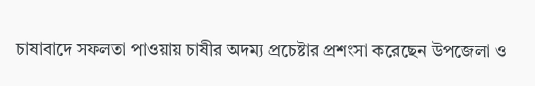চাষাবাদে সফলতা পাওয়ায় চাষীর অদম্য প্রচেষ্টার প্রশংসা করেছেন উপজেলা ও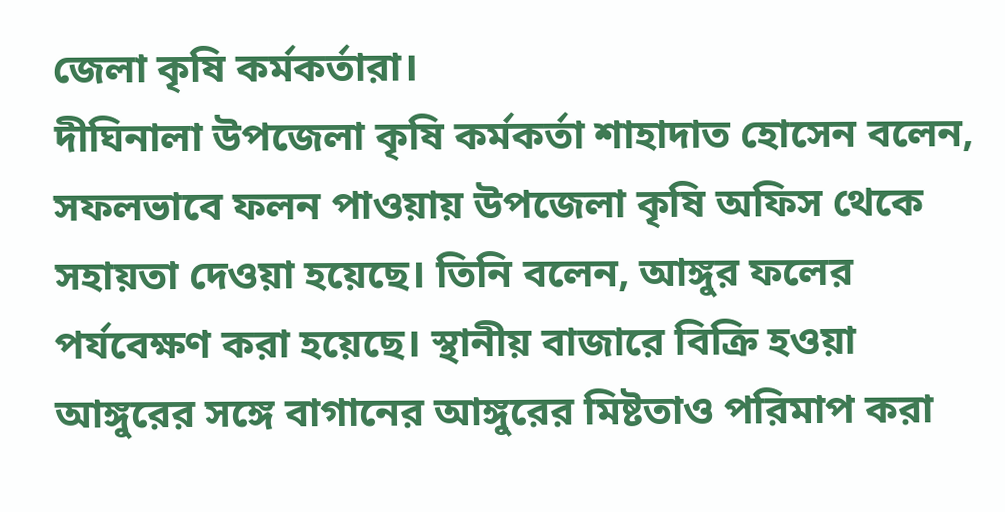জেলা কৃষি কর্মকর্তারা।
দীঘিনালা উপজেলা কৃষি কর্মকর্তা শাহাদাত হোসেন বলেন, সফলভাবে ফলন পাওয়ায় উপজেলা কৃষি অফিস থেকে সহায়তা দেওয়া হয়েছে। তিনি বলেন, আঙ্গুর ফলের পর্যবেক্ষণ করা হয়েছে। স্থানীয় বাজারে বিক্রি হওয়া আঙ্গুরের সঙ্গে বাগানের আঙ্গুরের মিষ্টতাও পরিমাপ করা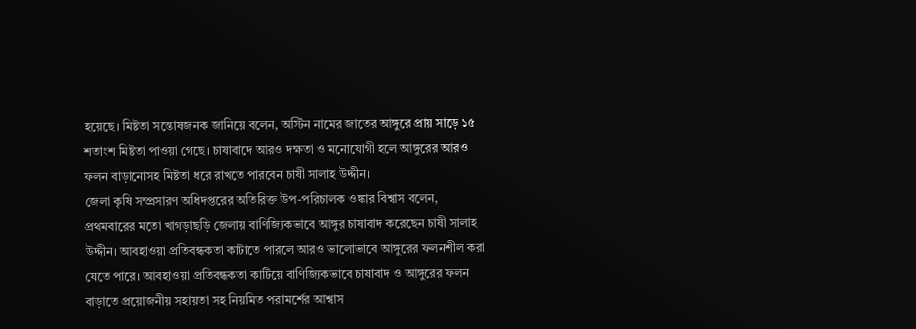হয়েছে। মিষ্টতা সন্তোষজনক জানিয়ে বলেন, অস্টিন নামের জাতের আঙ্গুরে প্রায় সাড়ে ১৫ শতাংশ মিষ্টতা পাওয়া গেছে। চাষাবাদে আরও দক্ষতা ও মনোযোগী হলে আঙ্গুরের আরও ফলন বাড়ানোসহ মিষ্টতা ধরে রাখতে পারবেন চাষী সালাহ উদ্দীন।
জেলা কৃষি সম্প্রসারণ অধিদপ্তরের অতিরিক্ত উপ-পরিচালক ওঙ্কার বিশ্বাস বলেন, প্রথমবারের মতো খাগড়াছড়ি জেলায় বাণিজ্যিকভাবে আঙ্গুর চাষাবাদ করেছেন চাষী সালাহ উদ্দীন। আবহাওয়া প্রতিবন্ধকতা কাটাতে পারলে আরও ভালোভাবে আঙ্গুরের ফলনশীল করা যেতে পারে। আবহাওয়া প্রতিবন্ধকতা কাটিয়ে বাণিজ্যিকভাবে চাষাবাদ ও আঙ্গুরের ফলন বাড়াতে প্রয়োজনীয় সহায়তা সহ নিয়মিত পরামর্শের আশ্বাস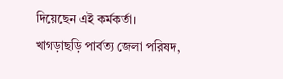দিয়েছেন এই কর্মকর্তা।
খাগড়াছড়ি পার্বত্য জেলা পরিষদ,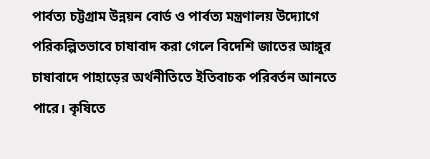পার্বত্য চট্টগ্রাম উন্নয়ন বোর্ড ও পার্বত্য মন্ত্রণালয় উদ্যোগে পরিকল্পিতভাবে চাষাবাদ করা গেলে বিদেশি জাতের আঙ্গুর চাষাবাদে পাহাড়ের অর্থনীতিতে ইতিবাচক পরিবর্তন আনতে পারে। কৃষিতে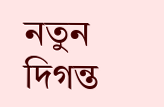নতুন দিগন্ত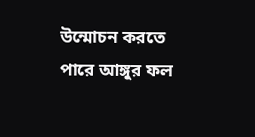উন্মোচন করতে পারে আঙ্গুর ফল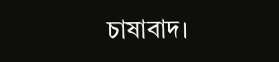চাষাবাদ।